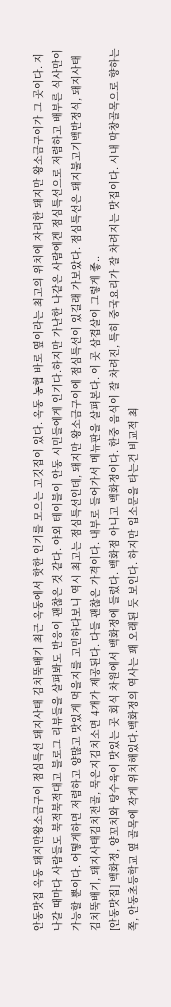안동맛집 옥동 돼지만왕소금구이 점심특선 돼지사태 김치뚝배기 최근 옥동에서 핫한 인기를 모으는 고깃집이 있다. 옥동 농협 바로 옆이라는 최고의 위치에 자리한 돼지만 왕소금구이가 그 곳이다. 지나갈 때마다 사람들도 북적북적대고 블로그 리뷰들을 살펴봐도 반응이 괜찮은 것 같다. 야외 테이블이 안동 시민들에게 인기다.하지만 가난한 나같은 사람에겐 점심특선으로 저렴하고 배부른 식사만이 가능할 뿐이다. 어떻게하면 저렴하고 양많고 맛있게 먹을지를 고민하다보니 역시 최고는 점심특선인데, 돼지만 왕소금구이에 점심특선이 있길래 가보았다. 점심특선은 돼지불고기백반정식, 돼지사태 김치뚝배기, 돼지사태김치전골, 묵은지김치소면 4개가 제공된다. 다들 괜찮은 가격이다. 내부로 들어가서 메뉴판을 살펴본다. 이 곳 삼겹살이 그렇게 좋..
[안동맛집] 백화정, 양꼬치와 탕수육이 맛있는 곳 회식 차원에서 백화정에 들렀다. 백화점 아니고 백화정이다. 한중 음식이 잘 차려진, 특히 중국요리가 잘 차려지는 맛집이다. 시내 막창골목으로 향하는 쪽, 안동초등학교 옆 골목에 작게 위치해있다.백화정의 역사는 꽤 오래된 듯 보인다. 하지만 입소문을 타는건 비교적 최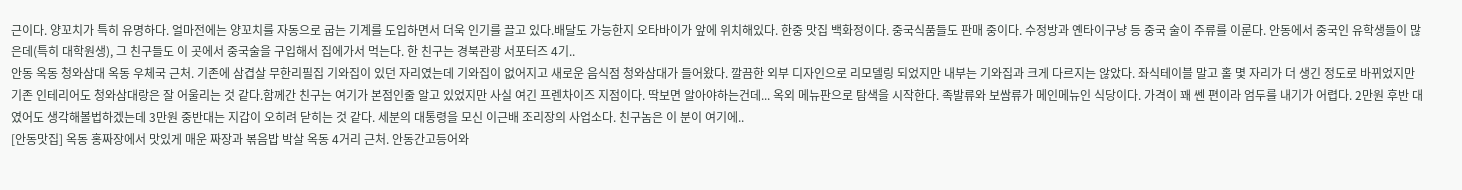근이다. 양꼬치가 특히 유명하다. 얼마전에는 양꼬치를 자동으로 굽는 기계를 도입하면서 더욱 인기를 끌고 있다.배달도 가능한지 오타바이가 앞에 위치해있다. 한중 맛집 백화정이다. 중국식품들도 판매 중이다. 수정방과 옌타이구냥 등 중국 술이 주류를 이룬다. 안동에서 중국인 유학생들이 많은데(특히 대학원생), 그 친구들도 이 곳에서 중국술을 구입해서 집에가서 먹는다. 한 친구는 경북관광 서포터즈 4기..
안동 옥동 청와삼대 옥동 우체국 근처. 기존에 삼겹살 무한리필집 기와집이 있던 자리였는데 기와집이 없어지고 새로운 음식점 청와삼대가 들어왔다. 깔끔한 외부 디자인으로 리모델링 되었지만 내부는 기와집과 크게 다르지는 않았다. 좌식테이블 말고 홀 몇 자리가 더 생긴 정도로 바뀌었지만 기존 인테리어도 청와삼대랑은 잘 어울리는 것 같다.함께간 친구는 여기가 본점인줄 알고 있었지만 사실 여긴 프렌차이즈 지점이다. 딱보면 알아야하는건데... 옥외 메뉴판으로 탐색을 시작한다. 족발류와 보쌈류가 메인메뉴인 식당이다. 가격이 꽤 쎈 편이라 엄두를 내기가 어렵다. 2만원 후반 대였어도 생각해볼법하겠는데 3만원 중반대는 지갑이 오히려 닫히는 것 같다. 세분의 대통령을 모신 이근배 조리장의 사업소다. 친구놈은 이 분이 여기에..
[안동맛집] 옥동 홍짜장에서 맛있게 매운 짜장과 볶음밥 박살 옥동 4거리 근처. 안동간고등어와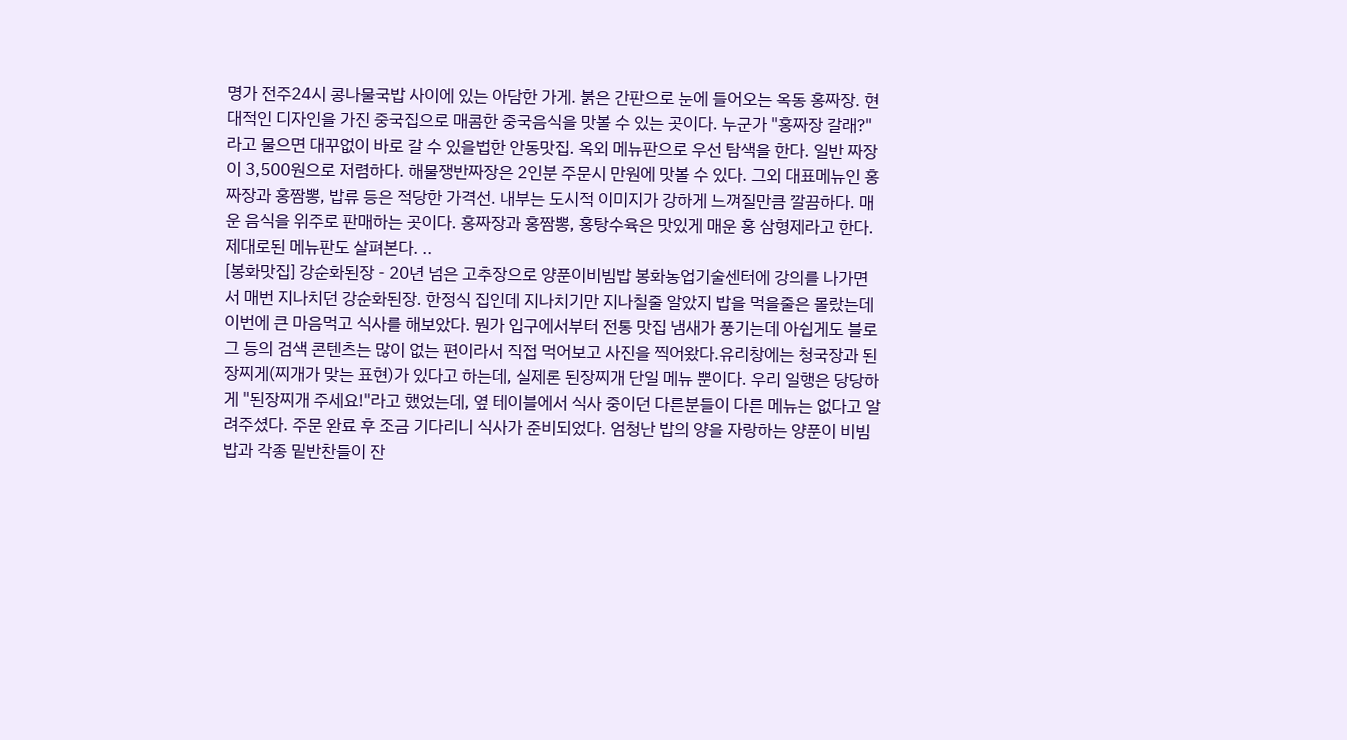명가 전주24시 콩나물국밥 사이에 있는 아담한 가게. 붉은 간판으로 눈에 들어오는 옥동 홍짜장. 현대적인 디자인을 가진 중국집으로 매콤한 중국음식을 맛볼 수 있는 곳이다. 누군가 "홍짜장 갈래?"라고 물으면 대꾸없이 바로 갈 수 있을법한 안동맛집. 옥외 메뉴판으로 우선 탐색을 한다. 일반 짜장이 3,500원으로 저렴하다. 해물쟁반짜장은 2인분 주문시 만원에 맛볼 수 있다. 그외 대표메뉴인 홍짜장과 홍짬뽕, 밥류 등은 적당한 가격선. 내부는 도시적 이미지가 강하게 느껴질만큼 깔끔하다. 매운 음식을 위주로 판매하는 곳이다. 홍짜장과 홍짬뽕, 홍탕수육은 맛있게 매운 홍 삼형제라고 한다. 제대로된 메뉴판도 살펴본다. ..
[봉화맛집] 강순화된장 - 20년 넘은 고추장으로 양푼이비빔밥 봉화농업기술센터에 강의를 나가면서 매번 지나치던 강순화된장. 한정식 집인데 지나치기만 지나칠줄 알았지 밥을 먹을줄은 몰랐는데 이번에 큰 마음먹고 식사를 해보았다. 뭔가 입구에서부터 전통 맛집 냄새가 풍기는데 아쉽게도 블로그 등의 검색 콘텐츠는 많이 없는 편이라서 직접 먹어보고 사진을 찍어왔다.유리창에는 청국장과 된장찌게(찌개가 맞는 표현)가 있다고 하는데, 실제론 된장찌개 단일 메뉴 뿐이다. 우리 일행은 당당하게 "된장찌개 주세요!"라고 했었는데, 옆 테이블에서 식사 중이던 다른분들이 다른 메뉴는 없다고 알려주셨다. 주문 완료 후 조금 기다리니 식사가 준비되었다. 엄청난 밥의 양을 자랑하는 양푼이 비빔밥과 각종 밑반찬들이 잔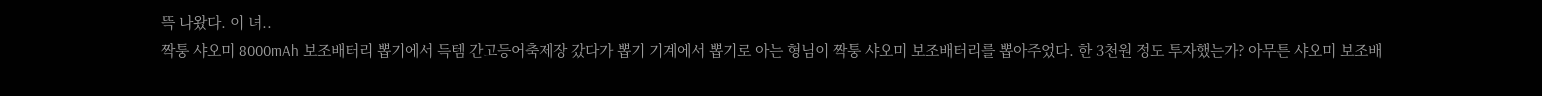뜩 나왔다. 이 녀..
짝퉁 샤오미 8000mAh 보조배터리 뽑기에서 득템 간고등어축제장 갔다가 뽑기 기계에서 뽑기로 아는 형님이 짝퉁 샤오미 보조배터리를 뽑아주었다. 한 3천원 정도 투자했는가? 아무튼 샤오미 보조배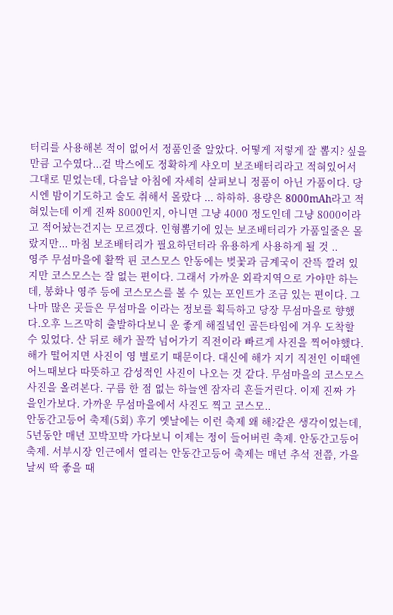터리를 사용해본 적이 없어서 정품인줄 알았다. 어떻게 저렇게 잘 뽑지? 싶을만큼 고수였다...겉 박스에도 정확하게 샤오미 보조배터리라고 적혀있어서 그대로 믿었는데, 다음날 아침에 자세히 살펴보니 정품이 아닌 가품이다. 당시엔 밤이기도하고 술도 취해서 몰랐다 ... 하하하. 용량은 8000mAh라고 적혀있는데 이게 진짜 8000인지, 아니면 그냥 4000 정도인데 그냥 8000이라고 적어놨는건지는 모르겠다. 인형뽑기에 있는 보조배터리가 가품일줄은 몰랐지만... 마침 보조배터리가 필요하던터라 유용하게 사용하게 될 것 ..
영주 무섬마을에 활짝 핀 코스모스 안동에는 벚꽃과 금계국이 잔뜩 깔려 있지만 코스모스는 잘 없는 편이다. 그래서 가까운 외곽지역으로 가야만 하는데, 봉화나 영주 등에 코스모스를 볼 수 있는 포인트가 조금 있는 편이다. 그나마 많은 곳들은 무섬마을 이라는 정보를 획득하고 당장 무섬마을로 향했다.오후 느즈막히 출발하다보니 운 좋게 해질녘인 골든타임에 겨우 도착할 수 있었다. 산 뒤로 해가 꼴깍 넘어가기 직전이라 빠르게 사진을 찍어야했다. 해가 떨어지면 사진이 영 별로기 때문이다. 대신에 해가 지기 직전인 이때엔 어느때보다 따뜻하고 감성적인 사진이 나오는 것 같다. 무섬마을의 코스모스 사진을 올려본다. 구름 한 점 없는 하늘엔 잠자리 흔들거린다. 이제 진짜 가을인가보다. 가까운 무섬마을에서 사진도 찍고 코스모..
안동간고등어 축제(5회) 후기 옛날에는 이런 축제 왜 해?같은 생각이었는데, 5년동안 매년 꼬박꼬박 가다보니 이제는 정이 들어버린 축제. 안동간고등어 축제. 서부시장 인근에서 열리는 안동간고등어 축제는 매년 추석 전쯤, 가을 날씨 딱 좋을 때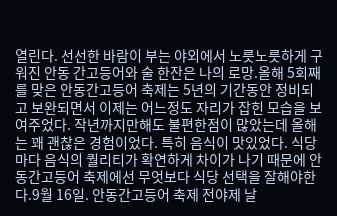열린다. 선선한 바람이 부는 야외에서 노릇노릇하게 구워진 안동 간고등어와 술 한잔은 나의 로망.올해 5회째를 맞은 안동간고등어 축제는 5년의 기간동안 정비되고 보완되면서 이제는 어느정도 자리가 잡힌 모습을 보여주었다. 작년까지만해도 불편한점이 많았는데 올해는 꽤 괜찮은 경험이었다. 특히 음식이 맛있었다. 식당마다 음식의 퀄리티가 확연하게 차이가 나기 때문에 안동간고등어 축제에선 무엇보다 식당 선택을 잘해야한다.9월 16일. 안동간고등어 축제 전야제 날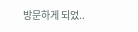방문하게 되었..